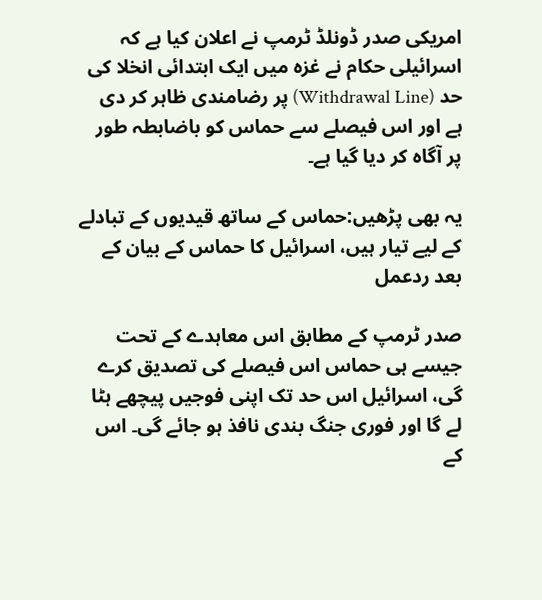امریکی صدر ڈونلڈ ٹرمپ نے اعلان کیا ہے کہ اسرائیلی حکام نے غزہ میں ایک ابتدائی انخلا کی حد (Withdrawal Line) پر رضامندی ظاہر کر دی ہے اور اس فیصلے سے حماس کو باضابطہ طور پر آگاہ کر دیا گیا ہے۔

یہ بھی پڑھیں:حماس کے ساتھ قیدیوں کے تبادلے کے لیے تیار ہیں، اسرائیل کا حماس کے بیان کے بعد ردعمل

صدر ٹرمپ کے مطابق اس معاہدے کے تحت جیسے ہی حماس اس فیصلے کی تصدیق کرے گی، اسرائیل اس حد تک اپنی فوجیں پیچھے ہٹا لے گا اور فوری جنگ بندی نافذ ہو جائے گی۔ اس کے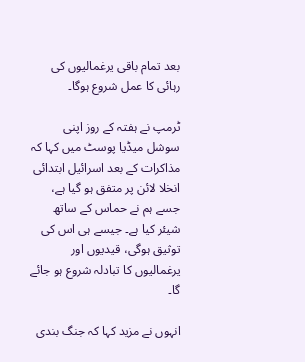بعد تمام باقی یرغمالیوں کی رہائی کا عمل شروع ہوگا۔

ٹرمپ نے ہفتہ کے روز اپنی سوشل میڈیا پوسٹ میں کہا کہ مذاکرات کے بعد اسرائیل ابتدائی انخلا لائن پر متفق ہو گیا ہے، جسے ہم نے حماس کے ساتھ شیئر کیا ہے۔ جیسے ہی اس کی توثیق ہوگی، قیدیوں اور یرغمالیوں کا تبادلہ شروع ہو جائے گا۔

انہوں نے مزید کہا کہ جنگ بندی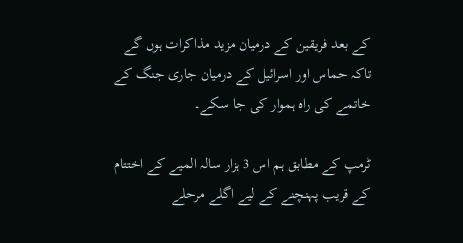کے بعد فریقین کے درمیان مزید مذاکرات ہوں گے تاکہ حماس اور اسرائیل کے درمیان جاری جنگ کے خاتمے کی راہ ہموار کی جا سکے۔

ٹرمپ کے مطابق ہم اس 3 ہزار سالہ المیے کے اختتام کے قریب پہنچنے کے لیے اگلے مرحلے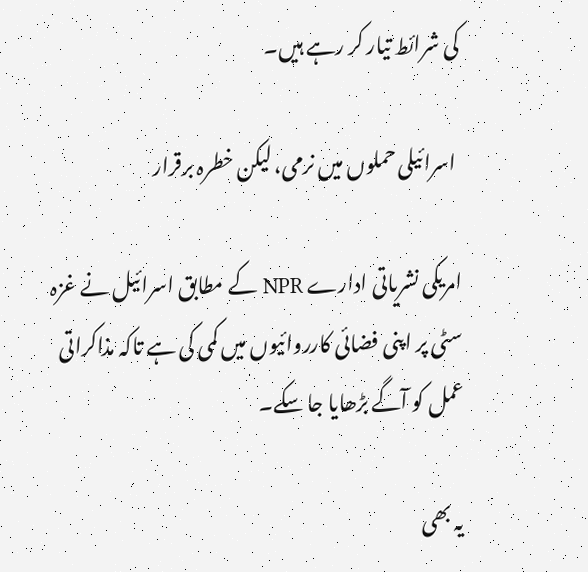کی شرائط تیار کر رہے ہیں۔

 اسرائیلی حملوں میں نرمی، لیکن خطرہ برقرار

امریکی نشریاتی ادارے NPR کے مطابق اسرائیل نے غزہ سٹی پر اپنی فضائی کارروائیوں میں کمی کی ہے تاکہ مذاکراتی عمل کو آگے بڑھایا جا سکے۔

یہ بھی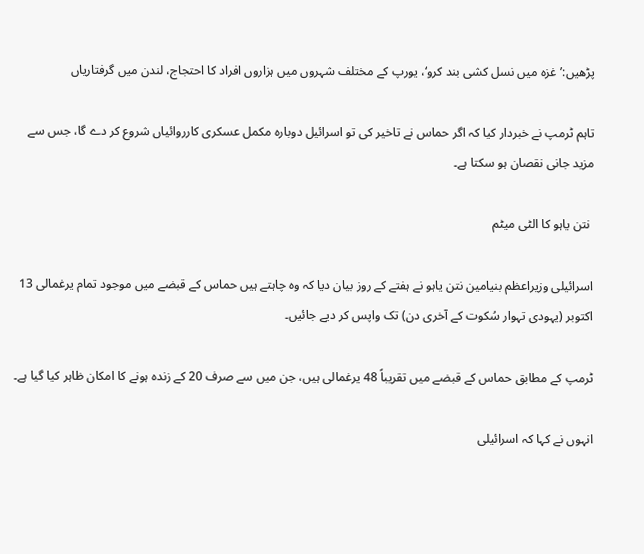پڑھیں:’غزہ میں نسل کشی بند کرو‘، یورپ کے مختلف شہروں میں ہزاروں افراد کا احتجاج، لندن میں گرفتاریاں

تاہم ٹرمپ نے خبردار کیا کہ اگر حماس نے تاخیر کی تو اسرائیل دوبارہ مکمل عسکری کارروائیاں شروع کر دے گا، جس سے مزید جانی نقصان ہو سکتا ہے۔

 نتن یاہو کا الٹی میٹم

اسرائیلی وزیراعظم بنیامین نتن یاہو نے ہفتے کے روز بیان دیا کہ وہ چاہتے ہیں حماس کے قبضے میں موجود تمام یرغمالی 13 اکتوبر (یہودی تہوار سُکوت کے آخری دن) تک واپس کر دیے جائیں۔

ٹرمپ کے مطابق حماس کے قبضے میں تقریباً 48 یرغمالی ہیں، جن میں سے صرف 20 کے زندہ ہونے کا امکان ظاہر کیا گیا ہے۔

انہوں نے کہا کہ اسرائیلی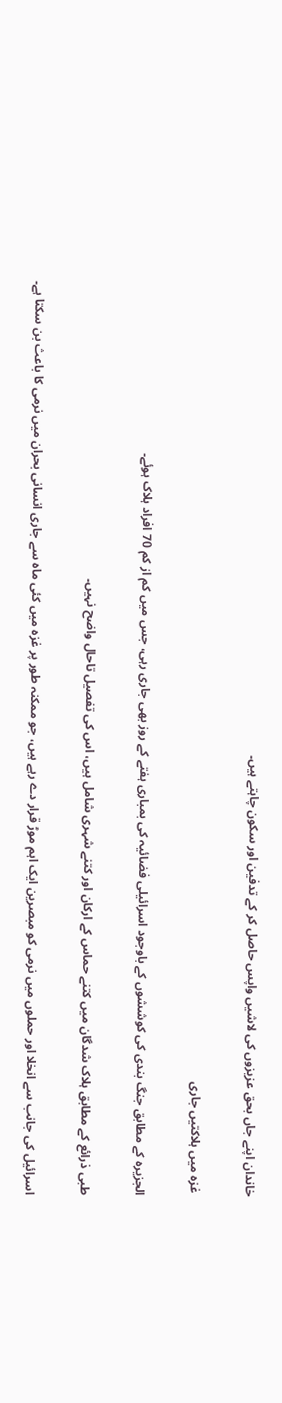خاندان اپنے جاں بحق عزیزوں کی لاشیں واپس حاصل کر کے تدفین اور سکون چاہتے ہیں۔

 غزہ میں ہلاکتیں جاری

الجزیرہ کے مطابق جنگ بندی کی کوششوں کے باوجود اسرائیلی فضائیہ کی بمباری ہفتے کے روز بھی جاری رہی، جس میں کم از کم 70 افراد ہلاک ہوئے۔

طبی ذرائع کے مطابق ہلاک شدگان میں کتنے حماس کے ارکان اور کتنے شہری شامل ہیں، اس کی تفصیل تاحال واضح نہیں۔

اسرائیل کی جانب سے انخلا اور حملوں میں نرمی کو مبصرین ایک اہم موڑ قرار دے رہے ہیں، جو ممکنہ طور پر غزہ میں کئی ماہ سے جاری انسانی بحران میں نرمی کا باعث بن سکتا ہے۔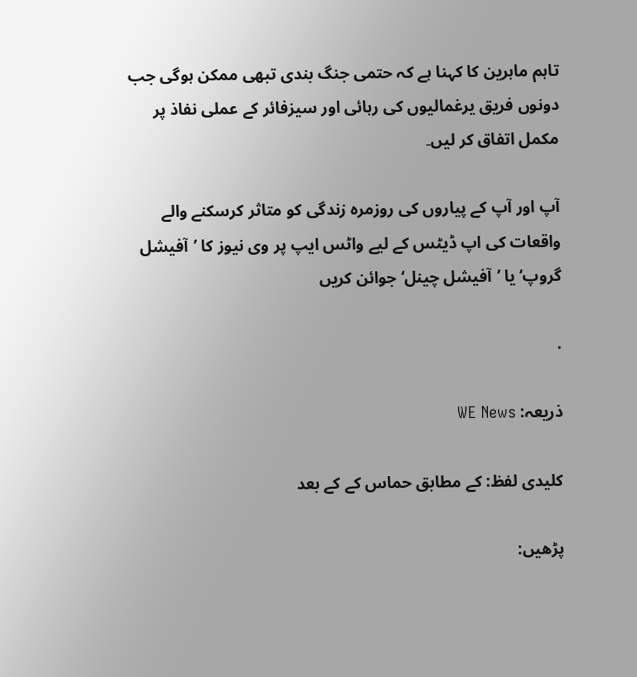تاہم ماہرین کا کہنا ہے کہ حتمی جنگ بندی تبھی ممکن ہوگی جب دونوں فریق یرغمالیوں کی رہائی اور سیزفائر کے عملی نفاذ پر مکمل اتفاق کر لیں۔

آپ اور آپ کے پیاروں کی روزمرہ زندگی کو متاثر کرسکنے والے واقعات کی اپ ڈیٹس کے لیے واٹس ایپ پر وی نیوز کا ’آفیشل گروپ‘ یا ’آفیشل چینل‘ جوائن کریں

.

ذریعہ: WE News

کلیدی لفظ: کے مطابق حماس کے کے بعد

پڑھیں: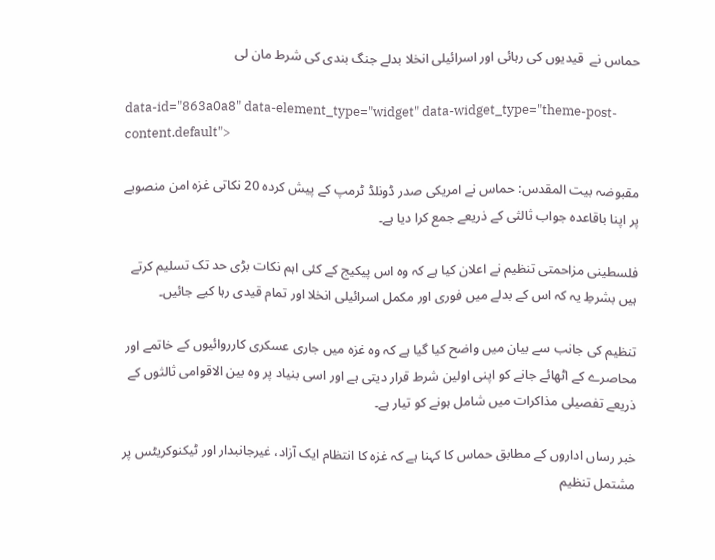حماس نے  قیدیوں کی رہائی اور اسرائیلی انخلا بدلے جنگ بندی کی شرط مان لی

data-id="863a0a8" data-element_type="widget" data-widget_type="theme-post-content.default">

مقبوضہ بیت المقدس: حماس نے امریکی صدر ڈونلڈ ٹرمپ کے پیش کردہ 20 نکاتی غزہ امن منصوبے پر اپنا باقاعدہ جواب ثالثی کے ذریعے جمع کرا دیا ہے۔

فلسطینی مزاحمتی تنظیم نے اعلان کیا ہے کہ وہ اس پیکیج کے کئی اہم نکات بڑی حد تک تسلیم کرتے ہیں بشرطِ یہ کہ اس کے بدلے میں فوری اور مکمل اسرائیلی انخلا اور تمام قیدی رہا کیے جائیں۔

تنظیم کی جانب سے بیان میں واضح کیا گیا ہے کہ وہ غزہ میں جاری عسکری کارروائیوں کے خاتمے اور محاصرے کے اٹھائے جانے کو اپنی اولین شرط قرار دیتی ہے اور اسی بنیاد پر وہ بین الاقوامی ثالثوں کے ذریعے تفصیلی مذاکرات میں شامل ہونے کو تیار ہے۔

خبر رساں اداروں کے مطابق حماس کا کہنا ہے کہ غزہ کا انتظام ایک آزاد، غیرجانبدار اور ٹیکنوکریٹس پر مشتمل تنظیم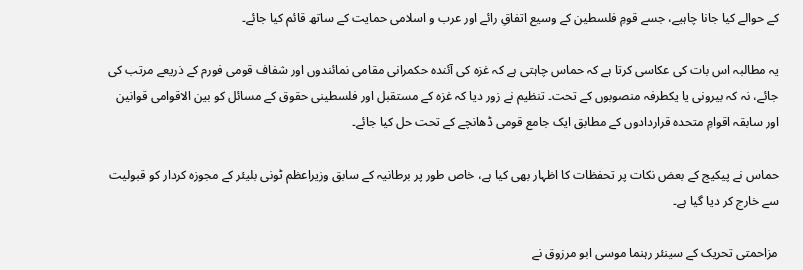کے حوالے کیا جانا چاہیے، جسے قومِ فلسطین کے وسیع اتفاقِ رائے اور عرب و اسلامی حمایت کے ساتھ قائم کیا جائے۔

یہ مطالبہ اس بات کی عکاسی کرتا ہے کہ حماس چاہتی ہے کہ غزہ کی آئندہ حکمرانی مقامی نمائندوں اور شفاف قومی فورم کے ذریعے مرتب کی جائے، نہ کہ بیرونی یا یکطرفہ منصوبوں کے تحت۔ تنظیم نے زور دیا کہ غزہ کے مستقبل اور فلسطینی حقوق کے مسائل کو بین الاقوامی قوانین اور سابقہ اقوامِ متحدہ قراردادوں کے مطابق ایک جامع قومی ڈھانچے کے تحت حل کیا جائے۔

حماس نے پیکیج کے بعض نکات پر تحفظات کا اظہار بھی کیا ہے، خاص طور پر برطانیہ کے سابق وزیراعظم ٹونی بلیئر کے مجوزہ کردار کو قبولیت سے خارج کر دیا گیا ہے۔

مزاحمتی تحریک کے سینئر رہنما موسی ابو مرزوق نے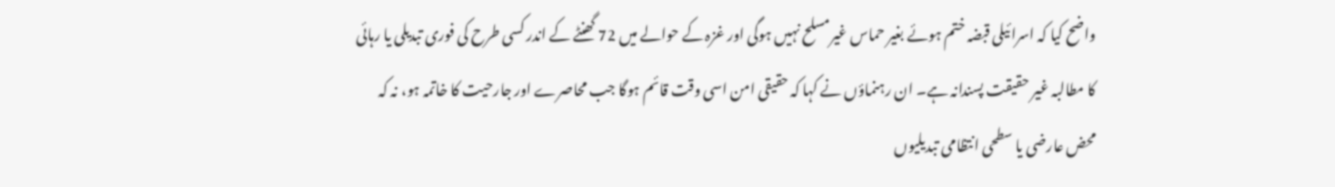واضح کیا کہ اسرائیلی قبضہ ختم ہوئے بغیر حماس غیرمسلح نہیں ہوگی اور غزہ کے حوالے میں 72 گھنٹے کے اندر کسی طرح کی فوری تبدیلی یا رہائی کا مطالبہ غیر حقیقت پسندانہ ہے۔ ان رہنماؤں نے کہا کہ حقیقی امن اسی وقت قائم ہوگا جب محاصرے اور جارحیت کا خاتمہ ہو، نہ کہ محض عارضی یا سطحی انتظامی تبدیلیوں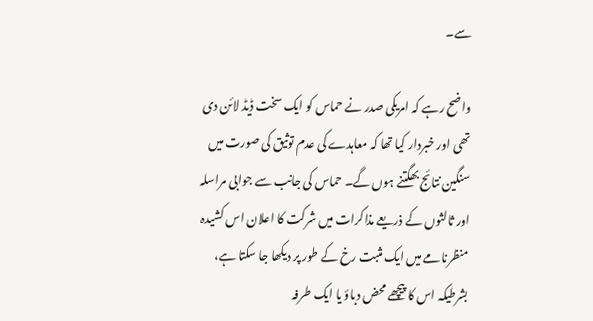سے۔

واضح رہے کہ امریکی صدر نے حماس کو ایک سخت ڈیڈ لائن دی تھی اور خبردار کیا تھا کہ معاہدے کی عدم توثیق کی صورت میں سنگین نتائج بھگتنے ہوں گے۔ حماس کی جانب سے جوابی مراسلہ اور ثالثوں کے ذریعے مذاکرات میں شرکت کا اعلان اس کشیدہ منظرنامے میں ایک مثبت رخ کے طور پر دیکھا جا سکتا ہے، بشرطیکہ اس کا پیچھے محض دباؤ یا ایک طرفہ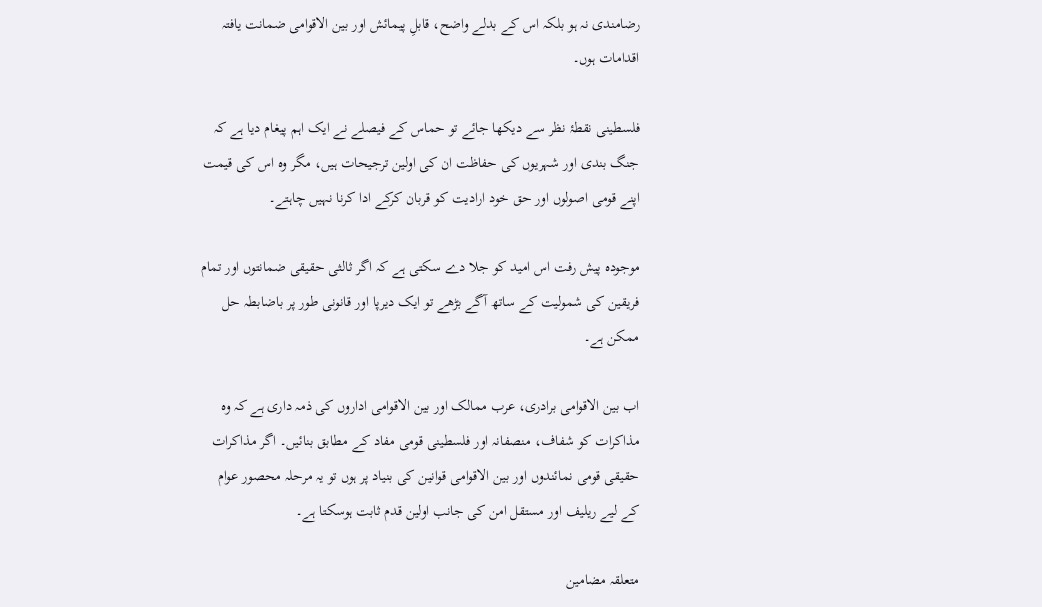رضامندی نہ ہو بلکہ اس کے بدلے واضح، قابلِ پیمائش اور بین الاقوامی ضمانت یافتہ اقدامات ہوں۔

فلسطینی نقطۂ نظر سے دیکھا جائے تو حماس کے فیصلے نے ایک اہم پیغام دیا ہے کہ جنگ بندی اور شہریوں کی حفاظت ان کی اولین ترجیحات ہیں، مگر وہ اس کی قیمت اپنے قومی اصولوں اور حق خود ارادیت کو قربان کرکے ادا کرنا نہیں چاہتے۔

موجودہ پیش رفت اس امید کو جلا دے سکتی ہے کہ اگر ثالثی حقیقی ضمانتوں اور تمام فریقین کی شمولیت کے ساتھ آگے بڑھے تو ایک دیرپا اور قانونی طور پر باضابطہ حل ممکن ہے۔

اب بین الاقوامی برادری، عرب ممالک اور بین الاقوامی اداروں کی ذمہ داری ہے کہ وہ مذاکرات کو شفاف، منصفانہ اور فلسطینی قومی مفاد کے مطابق بنائیں۔ اگر مذاکرات حقیقی قومی نمائندوں اور بین الاقوامی قوانین کی بنیاد پر ہوں تو یہ مرحلہ محصور عوام کے لیے ریلیف اور مستقل امن کی جانب اولین قدم ثابت ہوسکتا ہے۔

متعلقہ مضامین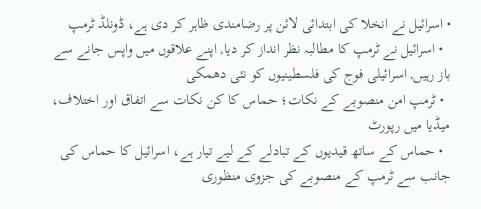• اسرائیل نے انخلا کی ابتدائی لائن پر رضامندی ظاہر کر دی ہے، ڈونلڈ ٹرمپ
  • اسرائیل نے ٹرمپ کا مطالبہ نظر انداز کر دیا, اپنے علاقوں میں واپس جانے سے باز رہیں, اسرائیلی فوج کی فلسطینیوں کو نئی دھمکی
  • ٹرمپ امن منصوبے کے نکات؛ حماس کا کن نکات سے اتفاق اور اختلاف، میڈیا میں رپورٹ
  • حماس کے ساتھ قیدیوں کے تبادلے کے لیے تیار ہے، اسرائیل کا حماس کی جانب سے ٹرمپ کے منصوبے کی جزوی منظوری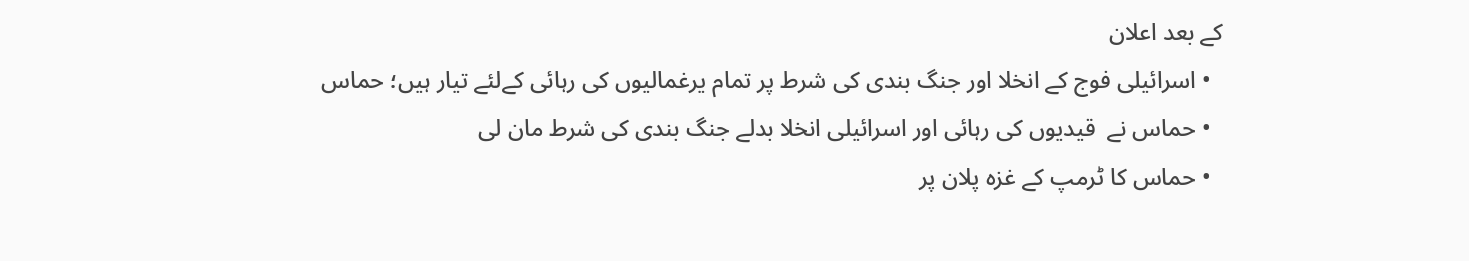کے بعد اعلان
  • اسرائیلی فوج کے انخلا اور جنگ بندی کی شرط پر تمام یرغمالیوں کی رہائی کےلئے تیار ہیں؛ حماس
  • حماس نے  قیدیوں کی رہائی اور اسرائیلی انخلا بدلے جنگ بندی کی شرط مان لی
  • حماس کا ٹرمپ کے غزہ پلان پر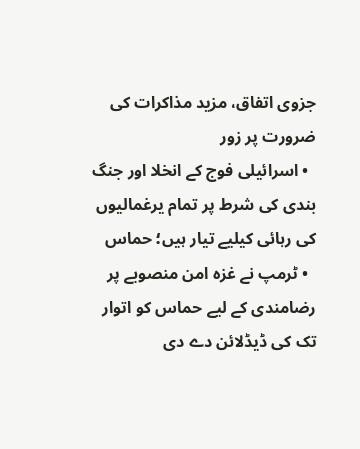جزوی اتفاق، مزید مذاکرات کی ضرورت پر زور
  • اسرائیلی فوج کے انخلا اور جنگ بندی کی شرط پر تمام یرغمالیوں کی رہائی کیلیے تیار ہیں؛ حماس
  • ٹرمپ نے غزہ امن منصوبے پر رضامندی کے لیے حماس کو اتوار تک کی ڈیڈلائن دے دی